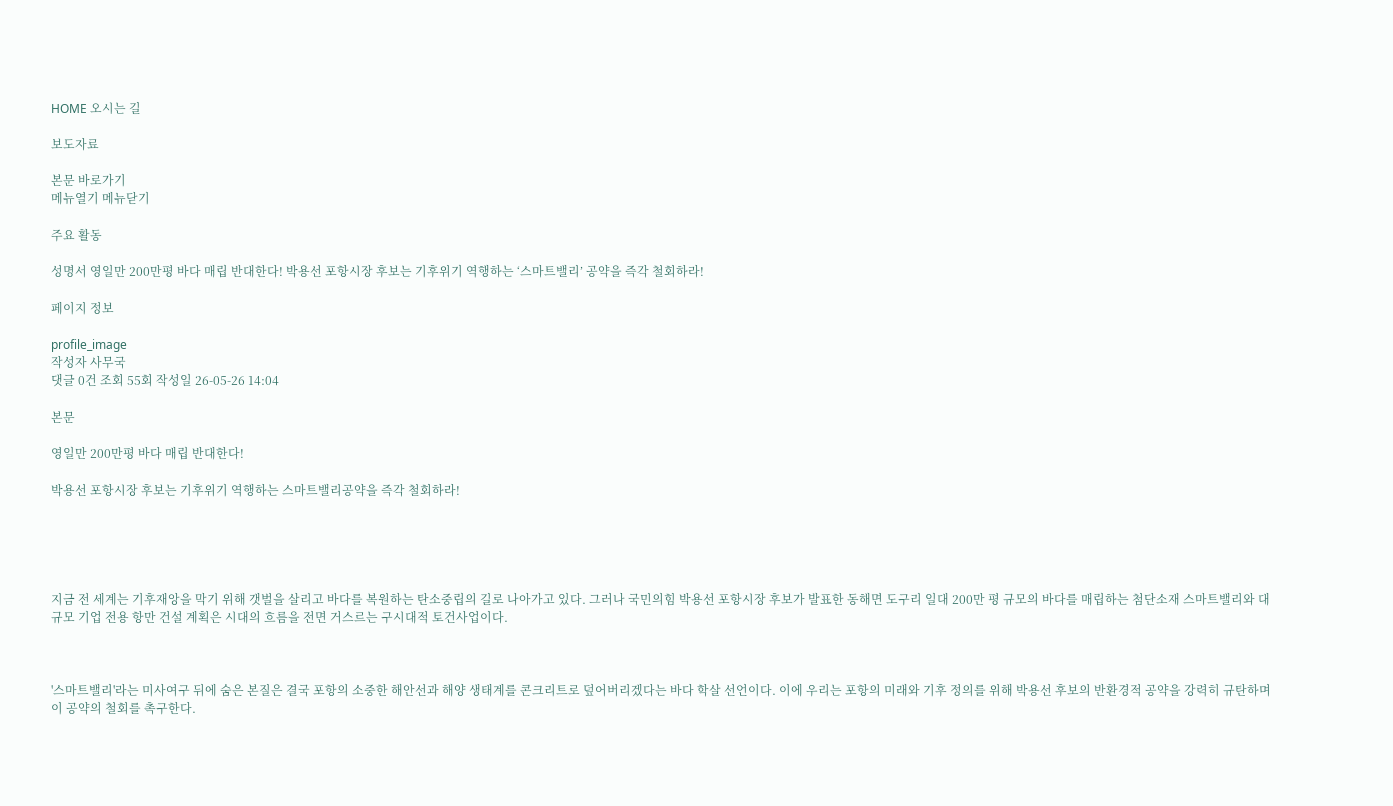HOME 오시는 길

보도자료

본문 바로가기
메뉴열기 메뉴닫기

주요 활동

성명서 영일만 200만평 바다 매립 반대한다! 박용선 포항시장 후보는 기후위기 역행하는 ‘스마트밸리’ 공약을 즉각 철회하라!

페이지 정보

profile_image
작성자 사무국
댓글 0건 조회 55회 작성일 26-05-26 14:04

본문

영일만 200만평 바다 매립 반대한다!

박용선 포항시장 후보는 기후위기 역행하는 스마트밸리공약을 즉각 철회하라!





지금 전 세계는 기후재앙을 막기 위해 갯벌을 살리고 바다를 복원하는 탄소중립의 길로 나아가고 있다. 그러나 국민의힘 박용선 포항시장 후보가 발표한 동해면 도구리 일대 200만 평 규모의 바다를 매립하는 첨단소재 스마트밸리와 대규모 기업 전용 항만 건설 계획은 시대의 흐름을 전면 거스르는 구시대적 토건사업이다.



'스마트밸리'라는 미사여구 뒤에 숨은 본질은 결국 포항의 소중한 해안선과 해양 생태계를 콘크리트로 덮어버리겠다는 바다 학살 선언이다. 이에 우리는 포항의 미래와 기후 정의를 위해 박용선 후보의 반환경적 공약을 강력히 규탄하며 이 공약의 철회를 촉구한다.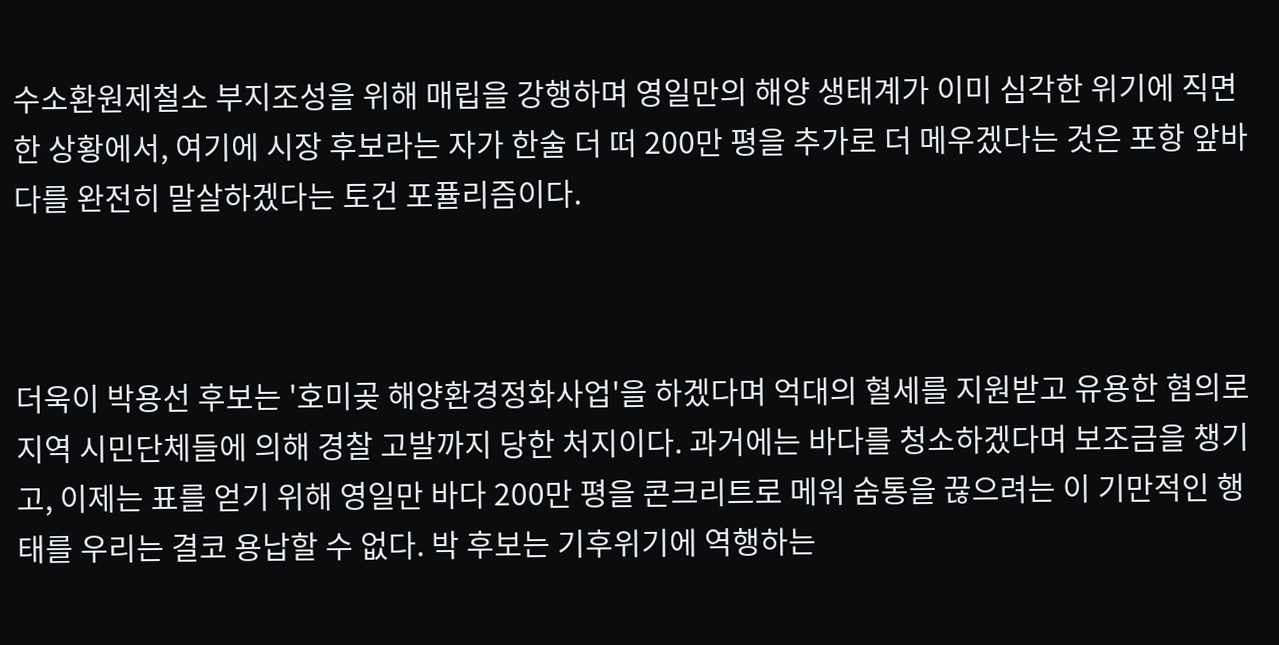수소환원제철소 부지조성을 위해 매립을 강행하며 영일만의 해양 생태계가 이미 심각한 위기에 직면한 상황에서, 여기에 시장 후보라는 자가 한술 더 떠 200만 평을 추가로 더 메우겠다는 것은 포항 앞바다를 완전히 말살하겠다는 토건 포퓰리즘이다.



더욱이 박용선 후보는 '호미곶 해양환경정화사업'을 하겠다며 억대의 혈세를 지원받고 유용한 혐의로 지역 시민단체들에 의해 경찰 고발까지 당한 처지이다. 과거에는 바다를 청소하겠다며 보조금을 챙기고, 이제는 표를 얻기 위해 영일만 바다 200만 평을 콘크리트로 메워 숨통을 끊으려는 이 기만적인 행태를 우리는 결코 용납할 수 없다. 박 후보는 기후위기에 역행하는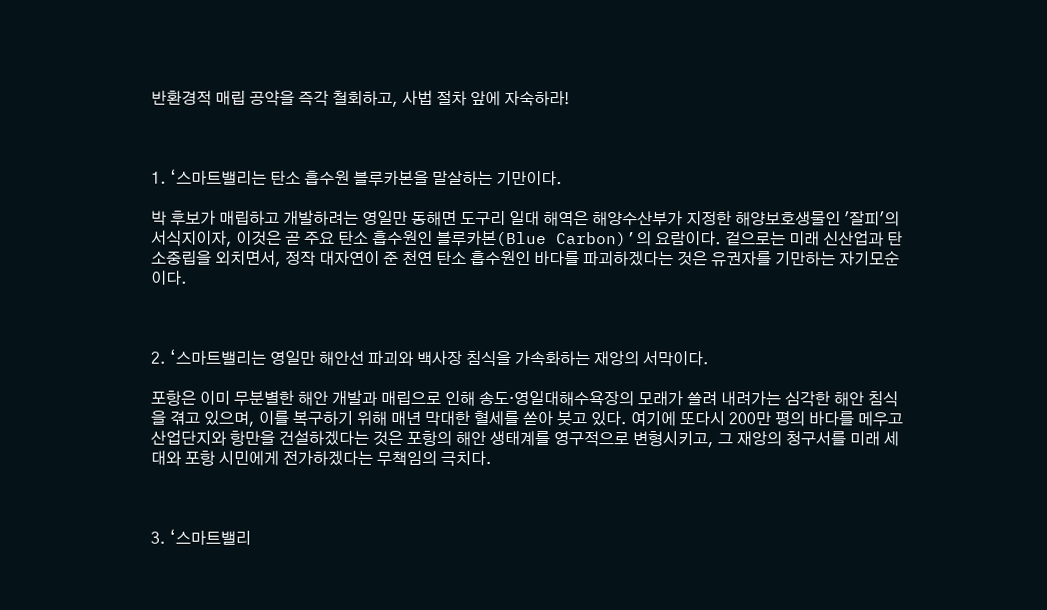반환경적 매립 공약을 즉각 철회하고, 사법 절차 앞에 자숙하라!



1. ‘스마트밸리는 탄소 흡수원 블루카본을 말살하는 기만이다.

박 후보가 매립하고 개발하려는 영일만 동해면 도구리 일대 해역은 해양수산부가 지정한 해양보호생물인 '잘피'의 서식지이자, 이것은 곧 주요 탄소 흡수원인 블루카본(Blue Carbon)’의 요람이다. 겉으로는 미래 신산업과 탄소중립을 외치면서, 정작 대자연이 준 천연 탄소 흡수원인 바다를 파괴하겠다는 것은 유권자를 기만하는 자기모순이다.



2. ‘스마트밸리는 영일만 해안선 파괴와 백사장 침식을 가속화하는 재앙의 서막이다.

포항은 이미 무분별한 해안 개발과 매립으로 인해 송도·영일대해수욕장의 모래가 쓸려 내려가는 심각한 해안 침식을 겪고 있으며, 이를 복구하기 위해 매년 막대한 혈세를 쏟아 붓고 있다. 여기에 또다시 200만 평의 바다를 메우고 산업단지와 항만을 건설하겠다는 것은 포항의 해안 생태계를 영구적으로 변형시키고, 그 재앙의 청구서를 미래 세대와 포항 시민에게 전가하겠다는 무책임의 극치다.



3. ‘스마트밸리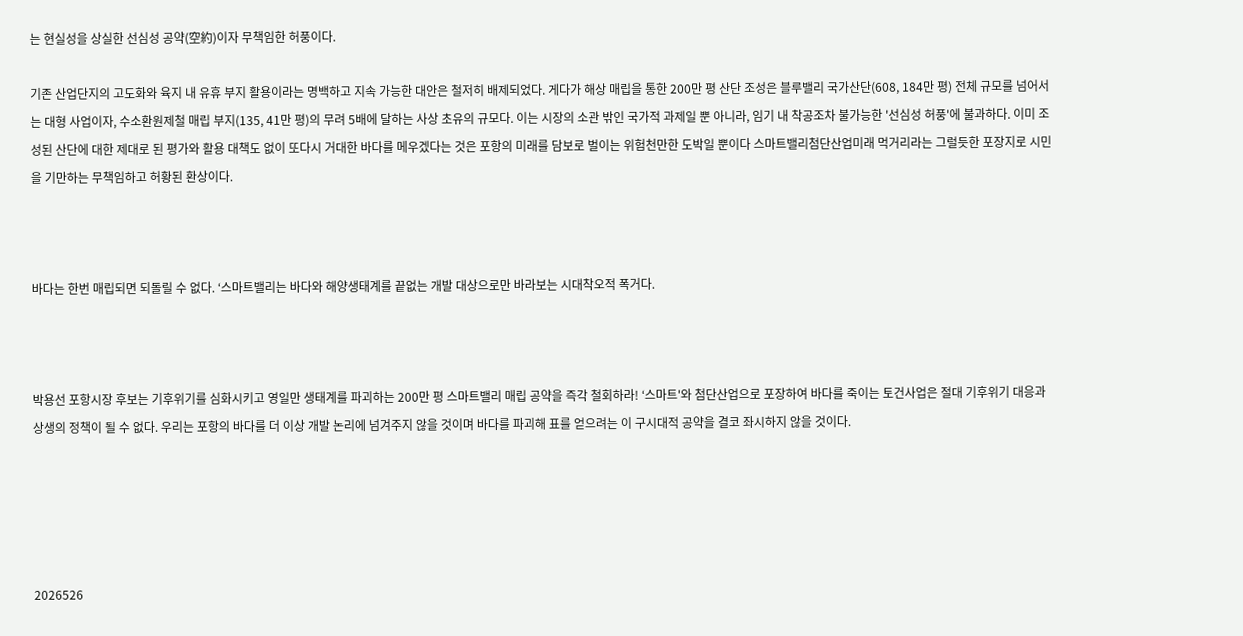는 현실성을 상실한 선심성 공약(空約)이자 무책임한 허풍이다.

기존 산업단지의 고도화와 육지 내 유휴 부지 활용이라는 명백하고 지속 가능한 대안은 철저히 배제되었다. 게다가 해상 매립을 통한 200만 평 산단 조성은 블루밸리 국가산단(608, 184만 평) 전체 규모를 넘어서는 대형 사업이자, 수소환원제철 매립 부지(135, 41만 평)의 무려 5배에 달하는 사상 초유의 규모다. 이는 시장의 소관 밖인 국가적 과제일 뿐 아니라, 임기 내 착공조차 불가능한 '선심성 허풍'에 불과하다. 이미 조성된 산단에 대한 제대로 된 평가와 활용 대책도 없이 또다시 거대한 바다를 메우겠다는 것은 포항의 미래를 담보로 벌이는 위험천만한 도박일 뿐이다 스마트밸리첨단산업미래 먹거리라는 그럴듯한 포장지로 시민을 기만하는 무책임하고 허황된 환상이다.



바다는 한번 매립되면 되돌릴 수 없다. ‘스마트밸리는 바다와 해양생태계를 끝없는 개발 대상으로만 바라보는 시대착오적 폭거다.



박용선 포항시장 후보는 기후위기를 심화시키고 영일만 생태계를 파괴하는 200만 평 스마트밸리 매립 공약을 즉각 철회하라! ‘스마트'와 첨단산업으로 포장하여 바다를 죽이는 토건사업은 절대 기후위기 대응과 상생의 정책이 될 수 없다. 우리는 포항의 바다를 더 이상 개발 논리에 넘겨주지 않을 것이며 바다를 파괴해 표를 얻으려는 이 구시대적 공약을 결코 좌시하지 않을 것이다.





2026526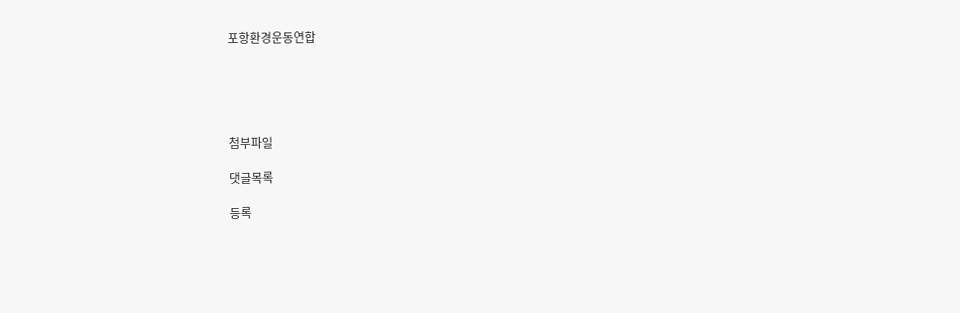포항환경운동연합





첨부파일

댓글목록

등록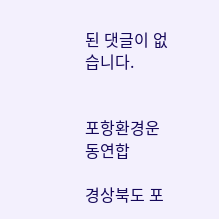된 댓글이 없습니다.


포항환경운동연합

경상북도 포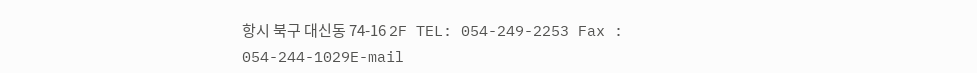항시 북구 대신동 74-16 2F TEL: 054-249-2253 Fax : 054-244-1029E-mail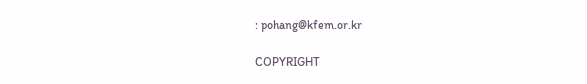: pohang@kfem.or.kr

COPYRIGHT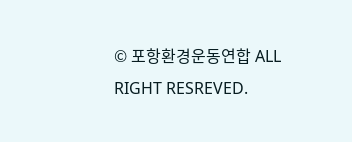© 포항환경운동연합 ALL RIGHT RESREVED.